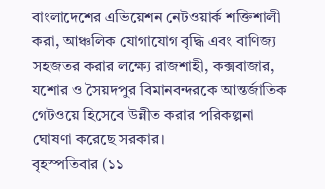বাংলাদেশের এভিয়েশন নেটওয়ার্ক শক্তিশালী করা, আঞ্চলিক যোগাযোগ বৃদ্ধি এবং বাণিজ্য সহজতর করার লক্ষ্যে রাজশাহী, কক্সবাজার, যশোর ও সৈয়দপুর বিমানবন্দরকে আন্তর্জাতিক গেটওয়ে হিসেবে উন্নীত করার পরিকল্পনা ঘোষণা করেছে সরকার।
বৃহস্পতিবার (১১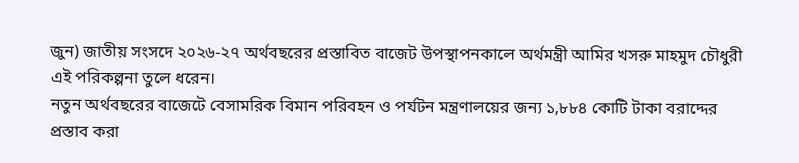জুন) জাতীয় সংসদে ২০২৬-২৭ অর্থবছরের প্রস্তাবিত বাজেট উপস্থাপনকালে অর্থমন্ত্রী আমির খসরু মাহমুদ চৌধুরী এই পরিকল্পনা তুলে ধরেন।
নতুন অর্থবছরের বাজেটে বেসামরিক বিমান পরিবহন ও পর্যটন মন্ত্রণালয়ের জন্য ১,৮৮৪ কোটি টাকা বরাদ্দের প্রস্তাব করা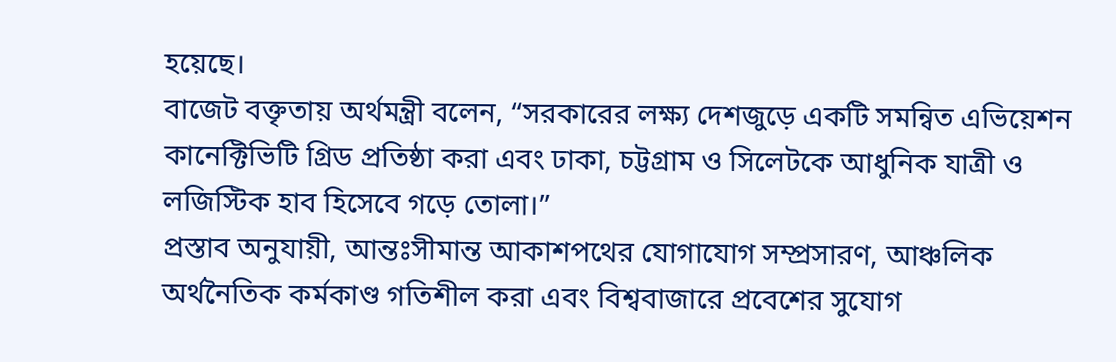হয়েছে।
বাজেট বক্তৃতায় অর্থমন্ত্রী বলেন, “সরকারের লক্ষ্য দেশজুড়ে একটি সমন্বিত এভিয়েশন কানেক্টিভিটি গ্রিড প্রতিষ্ঠা করা এবং ঢাকা, চট্টগ্রাম ও সিলেটকে আধুনিক যাত্রী ও লজিস্টিক হাব হিসেবে গড়ে তোলা।”
প্রস্তাব অনুযায়ী, আন্তঃসীমান্ত আকাশপথের যোগাযোগ সম্প্রসারণ, আঞ্চলিক অর্থনৈতিক কর্মকাণ্ড গতিশীল করা এবং বিশ্ববাজারে প্রবেশের সুযোগ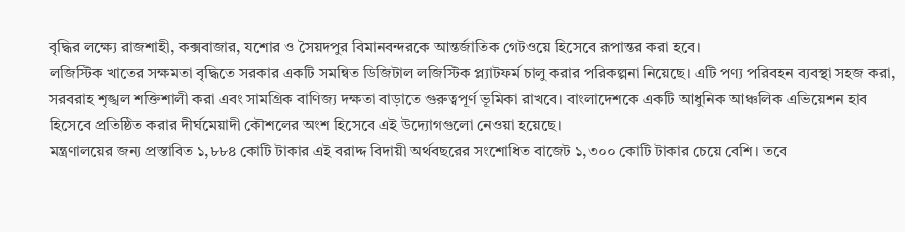বৃদ্ধির লক্ষ্যে রাজশাহী, কক্সবাজার, যশোর ও সৈয়দপুর বিমানবন্দরকে আন্তর্জাতিক গেটওয়ে হিসেবে রূপান্তর করা হবে।
লজিস্টিক খাতের সক্ষমতা বৃদ্ধিতে সরকার একটি সমন্বিত ডিজিটাল লজিস্টিক প্ল্যাটফর্ম চালু করার পরিকল্পনা নিয়েছে। এটি পণ্য পরিবহন ব্যবস্থা সহজ করা, সরবরাহ শৃঙ্খল শক্তিশালী করা এবং সামগ্রিক বাণিজ্য দক্ষতা বাড়াতে গুরুত্বপূর্ণ ভূমিকা রাখবে। বাংলাদেশকে একটি আধুনিক আঞ্চলিক এভিয়েশন হাব হিসেবে প্রতিষ্ঠিত করার দীর্ঘমেয়াদী কৌশলের অংশ হিসেবে এই উদ্যোগগুলো নেওয়া হয়েছে।
মন্ত্রণালয়ের জন্য প্রস্তাবিত ১,৮৮৪ কোটি টাকার এই বরাদ্দ বিদায়ী অর্থবছরের সংশোধিত বাজেট ১,৩০০ কোটি টাকার চেয়ে বেশি। তবে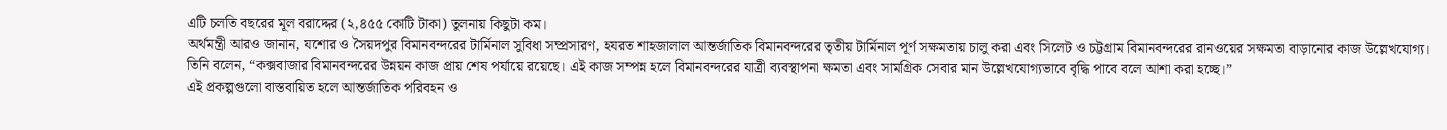এটি চলতি বছরের মূল বরাদ্দের (২,৪৫৫ কোটি টাকা) তুলনায় কিছুটা কম।
অর্থমন্ত্রী আরও জানান, যশোর ও সৈয়দপুর বিমানবন্দরের টার্মিনাল সুবিধা সম্প্রসারণ, হযরত শাহজালাল আন্তর্জাতিক বিমানবন্দরের তৃতীয় টার্মিনাল পূর্ণ সক্ষমতায় চালু করা এবং সিলেট ও চট্টগ্রাম বিমানবন্দরের রানওয়ের সক্ষমতা বাড়ানোর কাজ উল্লেখযোগ্য।
তিনি বলেন, “কক্সবাজার বিমানবন্দরের উন্নয়ন কাজ প্রায় শেষ পর্যায়ে রয়েছে। এই কাজ সম্পন্ন হলে বিমানবন্দরের যাত্রী ব্যবস্থাপনা ক্ষমতা এবং সামগ্রিক সেবার মান উল্লেখযোগ্যভাবে বৃদ্ধি পাবে বলে আশা করা হচ্ছে।”
এই প্রকল্পগুলো বাস্তবায়িত হলে আন্তর্জাতিক পরিবহন ও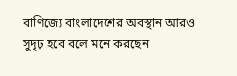বাণিজ্যে বাংলাদেশের অবস্থান আরও সুদৃঢ় হবে বলে মনে করছেন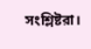সংশ্লিষ্টরা।